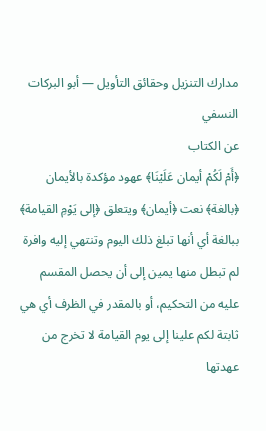مدارك التنزيل وحقائق التأويل — أبو البركات النسفي
عن الكتاب
﴿أَمْ لَكُمْ أيمان عَلَيْنَا﴾ عهود مؤكدة بالأيمان ﴿بالغة﴾ نعت ﴿أيمان﴾ ويتعلق ﴿إلى يَوْمِ القيامة﴾ ببالغة أي أنها تبلغ ذلك اليوم وتنتهي إليه وافرة لم تبطل منها يمين إلى أن يحصل المقسم عليه من التحكيم، أو بالمقدر في الظرف أي هي ثابتة لكم علينا إلى يوم القيامة لا تخرج من عهدتها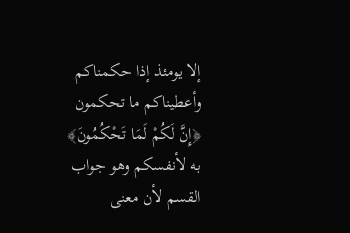إلا يومئذ إذا حكمناكم وأعطيناكم ما تحكمون ﴿إِنَّ لَكُمْ لَمَا تَحْكُمُونَ﴾ به لأنفسكم وهو جواب القسم لأن معنى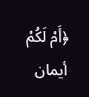﴿أَمْ لَكُمْ أيمان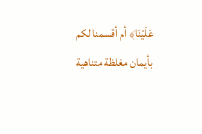عَلَيْنَا﴾ أم أقسمنا لكم بأيمان مغلظة متناهية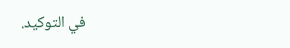في التوكيد.